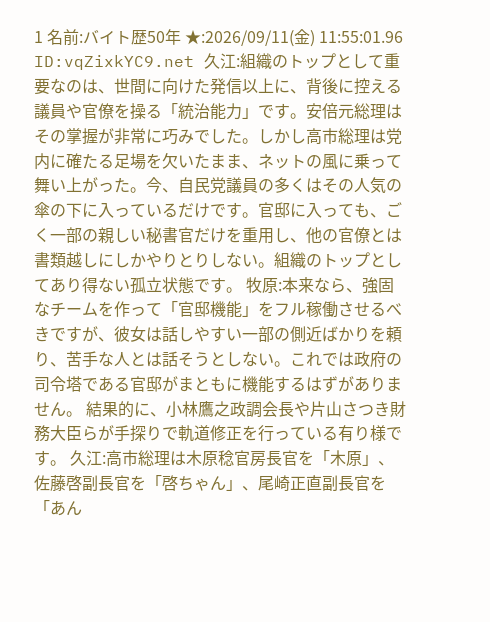1 名前:バイト歴50年 ★:2026/09/11(金) 11:55:01.96 ID:vqZixkYC9.net 久江:組織のトップとして重要なのは、世間に向けた発信以上に、背後に控える議員や官僚を操る「統治能力」です。安倍元総理はその掌握が非常に巧みでした。しかし高市総理は党内に確たる足場を欠いたまま、ネットの風に乗って舞い上がった。今、自民党議員の多くはその人気の傘の下に入っているだけです。官邸に入っても、ごく一部の親しい秘書官だけを重用し、他の官僚とは書類越しにしかやりとりしない。組織のトップとしてあり得ない孤立状態です。 牧原:本来なら、強固なチームを作って「官邸機能」をフル稼働させるべきですが、彼女は話しやすい一部の側近ばかりを頼り、苦手な人とは話そうとしない。これでは政府の司令塔である官邸がまともに機能するはずがありません。 結果的に、小林鷹之政調会長や片山さつき財務大臣らが手探りで軌道修正を行っている有り様です。 久江:高市総理は木原稔官房長官を「木原」、佐藤啓副長官を「啓ちゃん」、尾崎正直副長官を「あん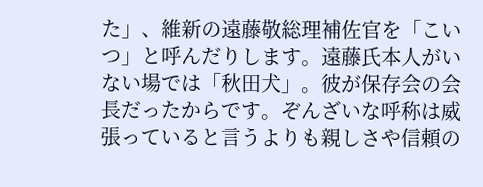た」、維新の遠藤敬総理補佐官を「こいつ」と呼んだりします。遠藤氏本人がいない場では「秋田犬」。彼が保存会の会長だったからです。ぞんざいな呼称は威張っていると言うよりも親しさや信頼の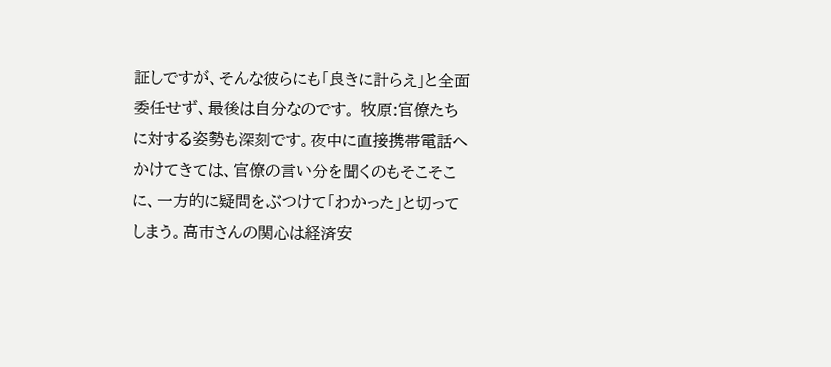証しですが、そんな彼らにも「良きに計らえ」と全面委任せず、最後は自分なのです。 牧原:官僚たちに対する姿勢も深刻です。夜中に直接携帯電話へかけてきては、官僚の言い分を聞くのもそこそこに、一方的に疑問をぶつけて「わかった」と切ってしまう。高市さんの関心は経済安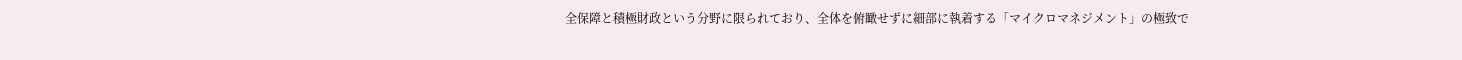全保障と積極財政という分野に限られており、全体を俯瞰せずに細部に執着する「マイクロマネジメント」の極致で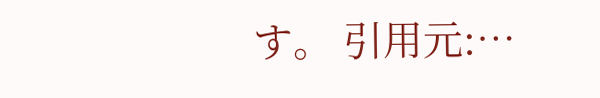す。 引用元:…